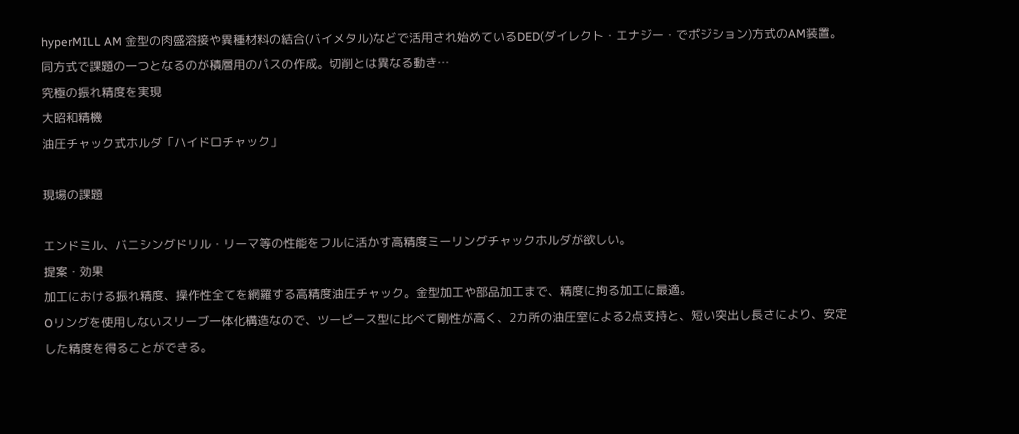hyperMILL AM 金型の肉盛溶接や異種材料の結合(バイメタル)などで活用され始めているDED(ダイレクト・エナジー・でポジション)方式のAM装置。同方式で課題の一つとなるのが積層用のパスの作成。切削とは異なる動き…
究極の振れ精度を実現
大昭和精機
油圧チャック式ホルダ「ハイドロチャック」

現場の課題

エンドミル、バニシングドリル・リーマ等の性能をフルに活かす高精度ミーリングチャックホルダが欲しい。
提案・効果
加工における振れ精度、操作性全てを網羅する高精度油圧チャック。金型加工や部品加工まで、精度に拘る加工に最適。
Oリングを使用しないスリーブ一体化構造なので、ツーピース型に比べて剛性が高く、2カ所の油圧室による2点支持と、短い突出し長さにより、安定した精度を得ることができる。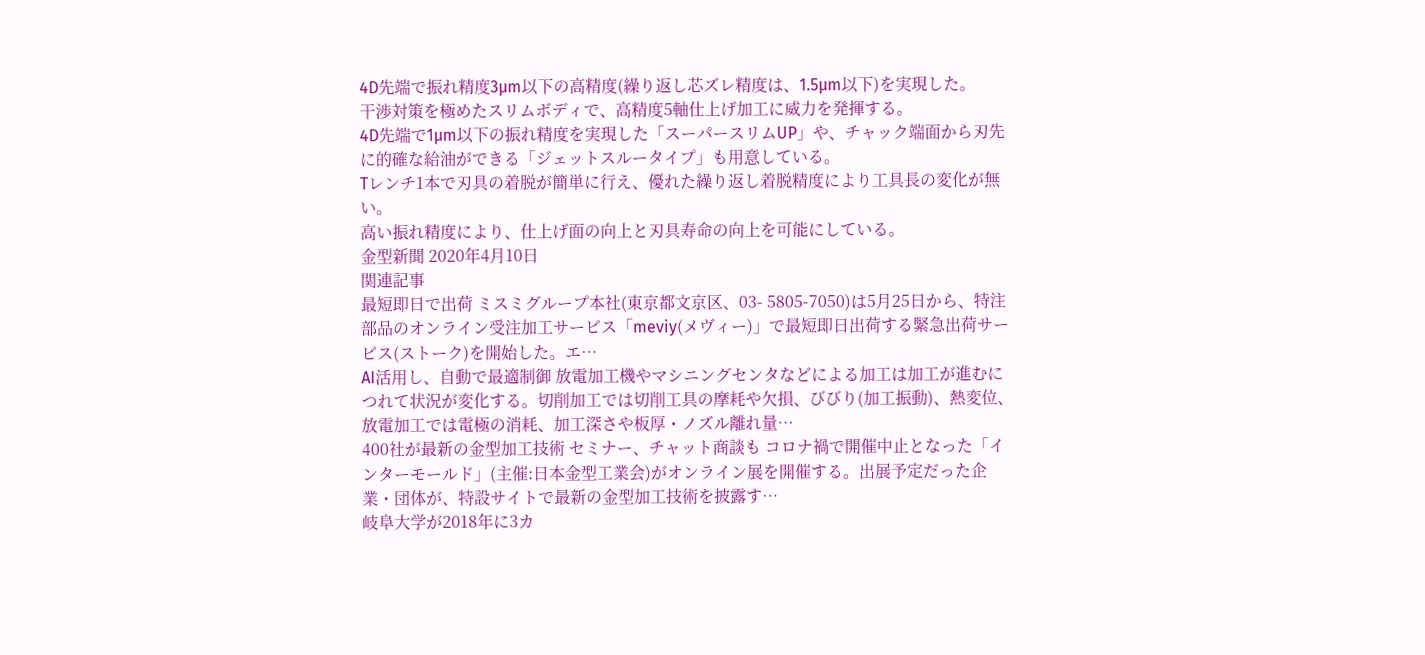4D先端で振れ精度3μm以下の高精度(繰り返し芯ズレ精度は、1.5μm以下)を実現した。
干渉対策を極めたスリムボディで、高精度5軸仕上げ加工に威力を発揮する。
4D先端で1μm以下の振れ精度を実現した「スーパースリムUP」や、チャック端面から刃先に的確な給油ができる「ジェットスルータイプ」も用意している。
Tレンチ1本で刃具の着脱が簡単に行え、優れた繰り返し着脱精度により工具長の変化が無い。
高い振れ精度により、仕上げ面の向上と刃具寿命の向上を可能にしている。
金型新聞 2020年4月10日
関連記事
最短即日で出荷 ミスミグループ本社(東京都文京区、03- 5805-7050)は5月25日から、特注部品のオンライン受注加工サービス「meviy(メヴィー)」で最短即日出荷する緊急出荷サービス(ストーク)を開始した。エ…
AI活用し、自動で最適制御 放電加工機やマシニングセンタなどによる加工は加工が進むにつれて状況が変化する。切削加工では切削工具の摩耗や欠損、びびり(加工振動)、熱変位、放電加工では電極の消耗、加工深さや板厚・ノズル離れ量…
400社が最新の金型加工技術 セミナー、チャット商談も コロナ禍で開催中止となった「インターモールド」(主催:日本金型工業会)がオンライン展を開催する。出展予定だった企業・団体が、特設サイトで最新の金型加工技術を披露す…
岐阜大学が2018年に3カ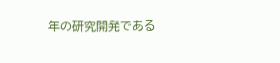年の研究開発である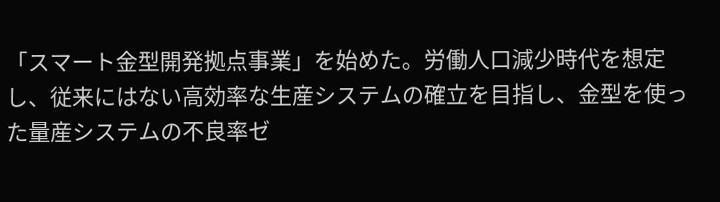「スマート金型開発拠点事業」を始めた。労働人口減少時代を想定し、従来にはない高効率な生産システムの確立を目指し、金型を使った量産システムの不良率ゼ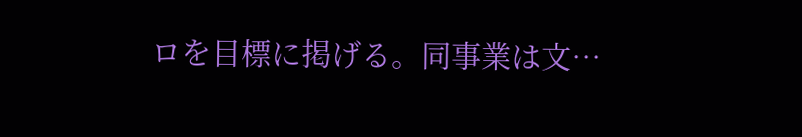ロを目標に掲げる。同事業は文…